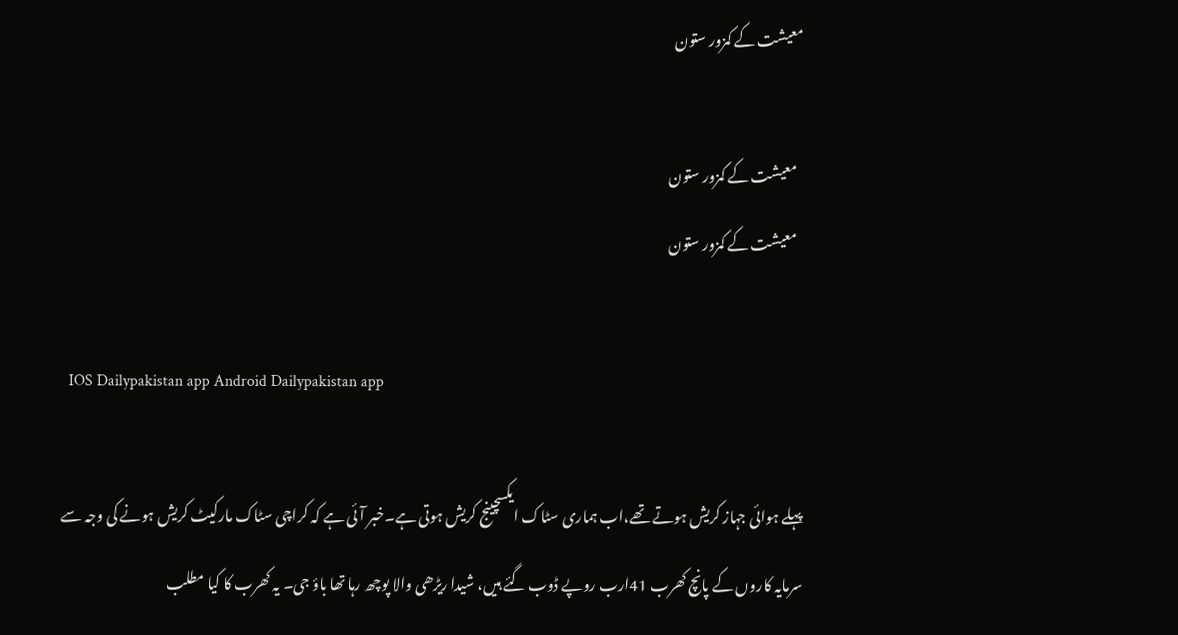معیشت کے کمزور ستون

  معیشت کے کمزور ستون
  معیشت کے کمزور ستون

  IOS Dailypakistan app Android Dailypakistan app

پہلے ہوائی جہاز کریش ہوتے تھے،اب ہماری سٹاک ایکسچینج کریش ہوتی ہے۔خبر آئی ہے کہ کراچی سٹاک مارکیٹ کریش ہونے کی وجہ سے سرمایہ کاروں کے پانچ کھرب 41ارب روپے ڈوب گئے ہیں، شیدا ریڑھی والا پوچھ رہا تھا باؤ جی۔ یہ کھرب کا کیا مطلب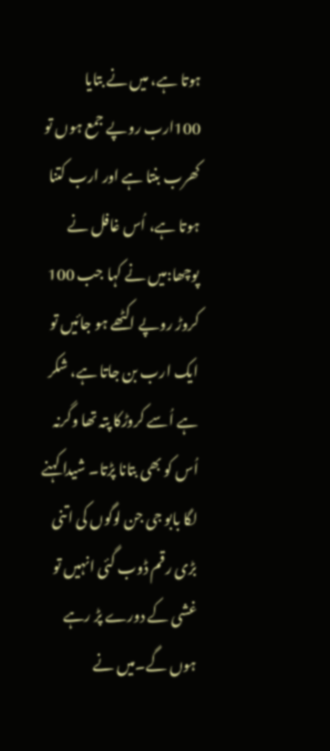ہوتا ہے، میں نے بتایا 100ارب روپے جمع ہوں تو کھرب بنتا ہے اور ارب کتنا ہوتا ہے، اُس غافل نے پوچھا:میں نے کہا جب 100 کروڑ روپے اکٹھے ہو جائیں تو ایک ارب بن جاتا ہے، شکر ہے اُسے کروڑکا پتہ تھا وگرنہ اُس کو بھی بتانا پڑتا۔ شیدا کہنے لگا بابو جی جن لوگوں کی اتنی بڑی رقم ڈوب گئی انہیں تو غشی کے دورے پڑ رہے ہوں گے۔میں نے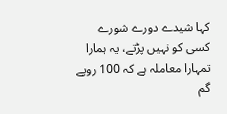کہا شیدے دورے شورے کسی کو نہیں پڑتے، یہ ہمارا تمہارا معاملہ ہے کہ 100 روپے گم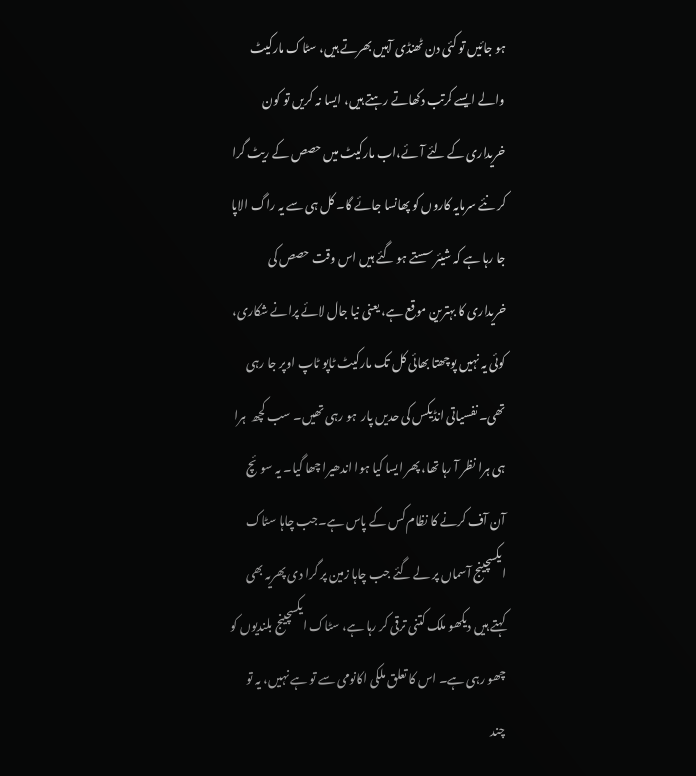ہو جائیں تو کئی دن ٹھنڈی آہیں بھرتے ہیں، سٹاک مارکیٹ والے ایسے کرتب دکھاتے رہتے ہیں، ایسا نہ کریں تو کون خریداری کے لئے آئے،اب مارکیٹ میں حصص کے ریٹ گرا کر نئے سرمایہ کاروں کو پھانسا جائے گا۔ کل ہی سے یہ راگ الاپا جا رہا ہے کہ شیئر سستے ہو گئے ہیں اس وقت حصص کی خریداری کا بہترین موقع ہے، یعنی نیا جال لائے پرانے شکاری، کوئی یہ نہیں پوچھتا بھائی کل تک مارکیٹ ٹاپو ٹاپ اوپر جا رہی تھی۔ نفسیاتی انڈیکس کی حدیں پار  ہو رہی تھیں۔ سب کچھ  ہرا ہی ہرا نظر آ رہا تھا، پھر ایسا کیا ہوا اندھیرا چھا گیا۔ یہ سوئچ آن آف کرنے کا نظام کس کے پاس ہے۔جب چاہا سٹاک ایکسچینج آسماں پر لے گئے جب چاہا زمین پر گرا دی پھریہ بھی کہتے ہیں دیکھو ملک کتنی ترقی کر رہا ہے، سٹاک ایکسچینج بلندیوں کو چھو رہی ہے۔ اس کا تعلق ملکی اکانومی سے تو ہے نہیں، یہ تو چند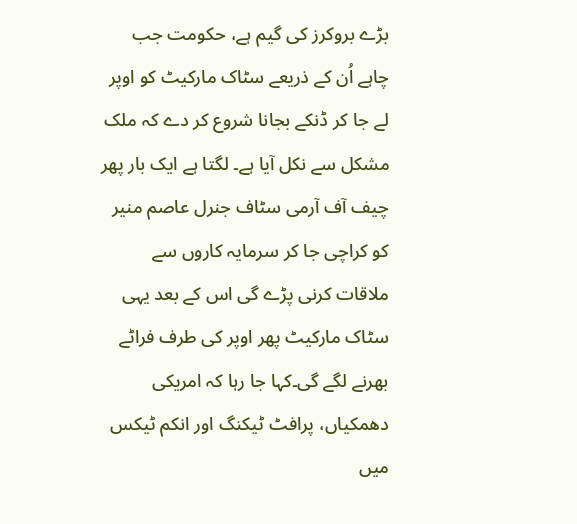بڑے بروکرز کی گیم ہے، حکومت جب چاہے اُن کے ذریعے سٹاک مارکیٹ کو اوپر لے جا کر ڈنکے بجانا شروع کر دے کہ ملک مشکل سے نکل آیا ہے۔ لگتا ہے ایک بار پھر چیف آف آرمی سٹاف جنرل عاصم منیر کو کراچی جا کر سرمایہ کاروں سے ملاقات کرنی پڑے گی اس کے بعد یہی سٹاک مارکیٹ پھر اوپر کی طرف فراٹے بھرنے لگے گی۔کہا جا رہا کہ امریکی دھمکیاں، پرافٹ ٹیکنگ اور انکم ٹیکس میں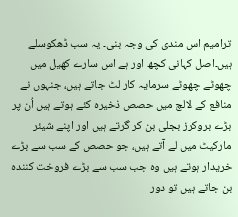ترامیم اس مندی کی وجہ بنی۔ یہ سب ڈھکوسلے ہیں۔اصل کہانی کچھ اور ہے اس سارے کھیل میں چھوٹے چھوٹے سرمایہ کار لٹ جاتے ہیں، جنہوں نے منافع کے لالچ میں حصص ذخیرہ کئے ہوتے ہیں اُن پر بڑے بروکرز بجلی بن کر گرتے ہیں اور اپنے شیئر مارکیٹ میں لے آتے ہیں، جو حصص کے سب سے بڑے خریدار ہوتے ہیں وہ جب سب سے بڑے فروخت کنندہ بن جاتے ہیں تو دور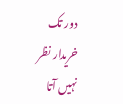دور تک خریدار نظر نہیں آتا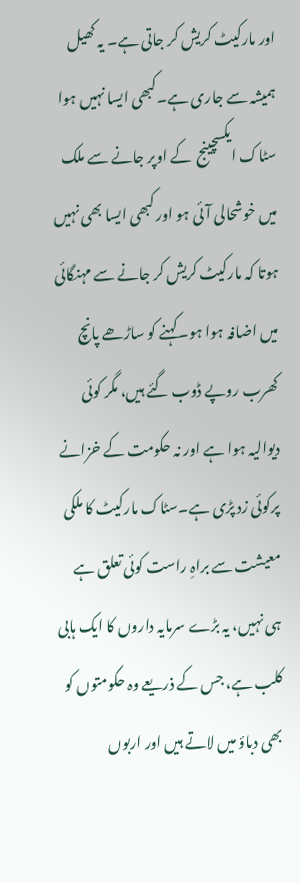اور مارکیٹ کریش کر جاتی ہے۔ یہ کھیل ہمیشہ سے جاری ہے۔کبھی ایسا نہیں ہوا سٹاک ایکسچینج  کے اوپر جانے سے ملک میں خوشحالی آئی ہو اور کبھی ایسا بھی نہیں ہوتا کہ مارکیٹ کریش کر جانے سے مہنگائی میں اضافہ ہوا ہو۔کہنے کو ساڑھے پانچ کھرب روپے ڈوب گئے ہیں، مگر کوئی دیوالیہ ہوا ہے اور نہ حکومت کے خزانے پرکوئی زد پڑی ہے۔سٹاک مارکیٹ کا ملکی معیشت سے براہِ راست کوئی تعلق ہے ہی نہیں، یہ بڑے سرمایہ داروں کا ایک ہابی کلب ہے، جس کے ذریعے وہ حکومتوں کو بھی دباؤ میں لاتے ہیں اور اربوں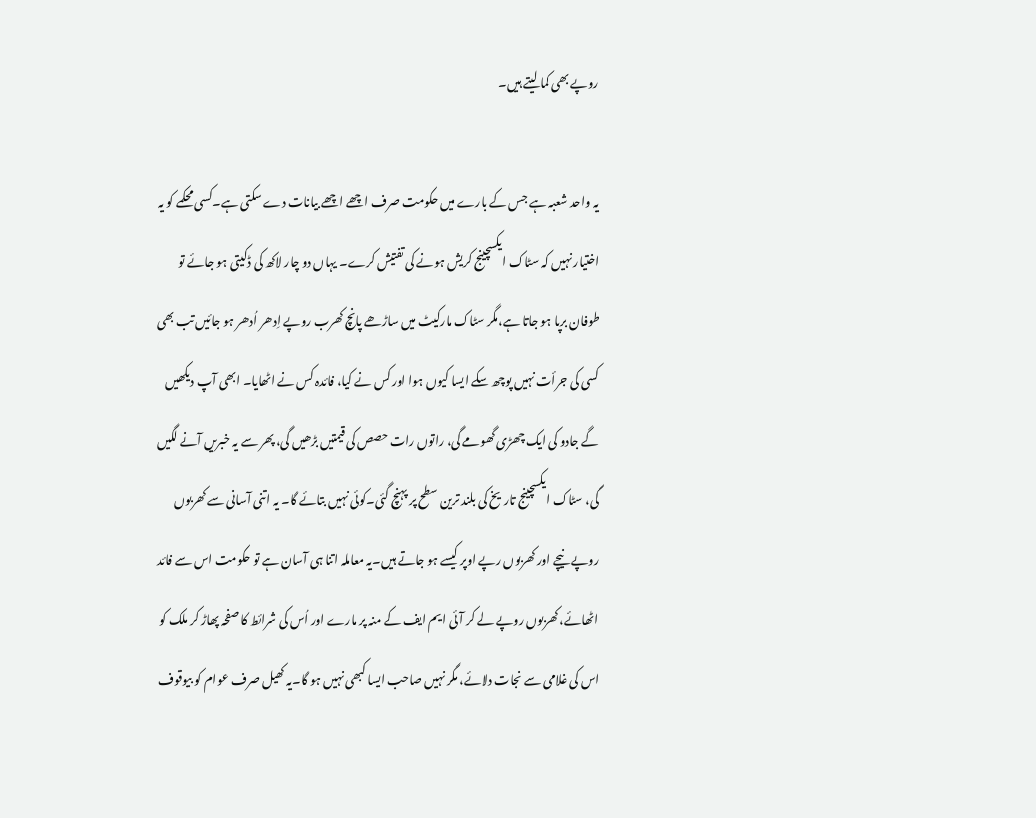روپے بھی کما لیتے ہیں۔

یہ واحد شعبہ ہے جس کے بارے میں حکومت صرف اچھے اچھے بیانات دے سکتی ہے۔کسی محکمے کو یہ اختیار نہیں کہ سٹاک ایکسچینج کریش ہونے کی تفتیش کرے۔ یہاں دو چار لاکھ کی ڈکیتی ہو جائے تو طوفان برپا ہو جاتا ہے،مگر سٹاک مارکیٹ میں ساڑھے پانچ کھرب روپے اِدھر اُدھر ہو جائیں تب بھی کسی کی جرأت نہیں پوچھ سکے ایسا کیوں ہوا اور کس نے کیا، فائدہ کس نے اٹھایا۔ ابھی آپ دیکھیں گے جادو کی ایک چھڑی گھومے گی، راتوں رات حصص کی قیمتیں بڑھیں گی، پھر سے یہ خبریں آنے لگیں گی، سٹاک ایکسچینج تاریخ کی بلند ترین سطح پر پہنچ گئی۔کوئی نہیں بتائے گا۔ یہ اتنی آسانی سے کھربوں روپے نیچے اور کھربوں رپے اوپر کیسے ہو جاتے ہیں۔یہ معاملہ اتنا ہی آسان ہے تو حکومت اس سے فائد اٹھائے، کھربوں روپے لے کر آئی ایم ایف کے منہ پر مارے اور اُس کی شرائط کا صفحہ پھاڑ کر ملک کو اس کی غلامی سے نجات دلائے، مگر نہیں صاحب ایسا کبھی نہیں ہو گا۔یہ کھیل صرف عوام کو بیوقوف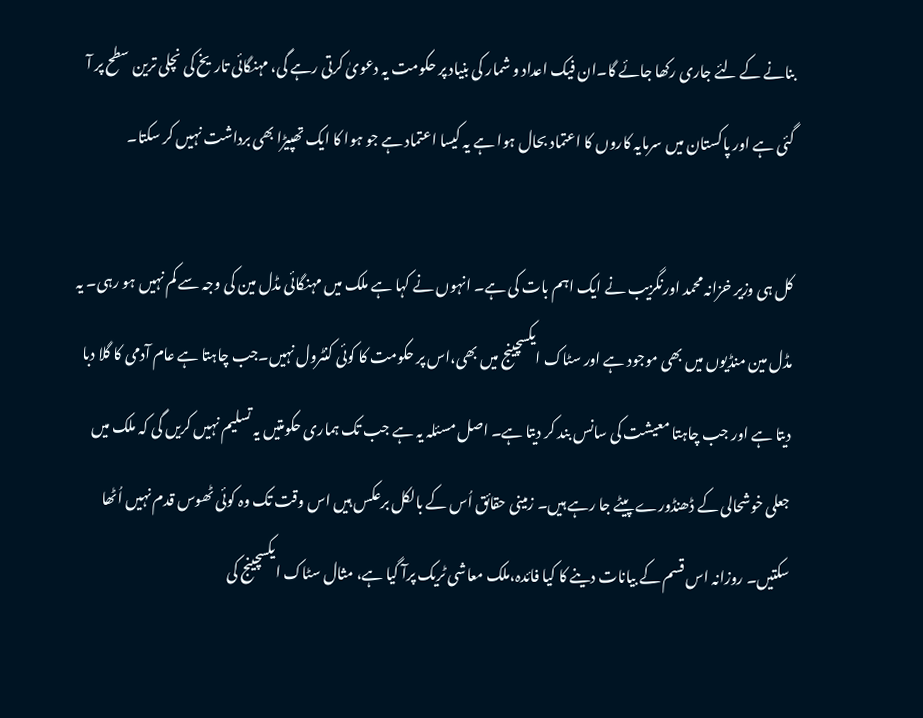بنانے کے لئے جاری رکھا جائے گا۔ان فیک اعداد و شمار کی بنیاد پر حکومت یہ دعویٰ کرتی رہے گی، مہنگائی تاریخ کی نچلی ترین سطح پر آ گئی ہے اور پاکستان میں سرمایہ کاروں کا اعتماد بحال ہوا ہے یہ کیسا اعتماد ہے جو ہوا کا ایک تھپیڑا بھی برداشت نہیں کر سکتا۔

کل ہی وزیر خزانہ محمد اورنگزیب نے ایک اہم بات کی ہے۔ انہوں نے کہا ہے ملک میں مہنگائی مڈل مین کی وجہ سے کم نہیں ہو رہی۔ یہ مڈل مین منڈیوں میں بھی موجود ہے اور سٹاک ایکسچینج میں بھی،اس پر حکومت کا کوئی کنٹرول نہیں۔جب چاہتا ہے عام آدمی کا گلا دبا دیتا ہے اور جب چاہتا معیشت کی سانس بند کر دیتا ہے۔ اصل مسئلہ یہ ہے جب تک ہماری حکومتیں یہ تسلیم نہیں کریں گی کہ ملک میں جعلی خوشحالی کے ڈھنڈورے پیٹے جا رہے ہیں۔ زمینی حقائق اُس کے بالکل برعکس ہیں اس وقت تک وہ کوئی ٹھوس قدم نہیں اُٹھا سکتیں۔ روزانہ اس قسم کے بیانات دینے کا کیا فائدہ،ملک معاشی ٹریک پرآ گیا ہے، مثال سٹاک ایکسچینج کی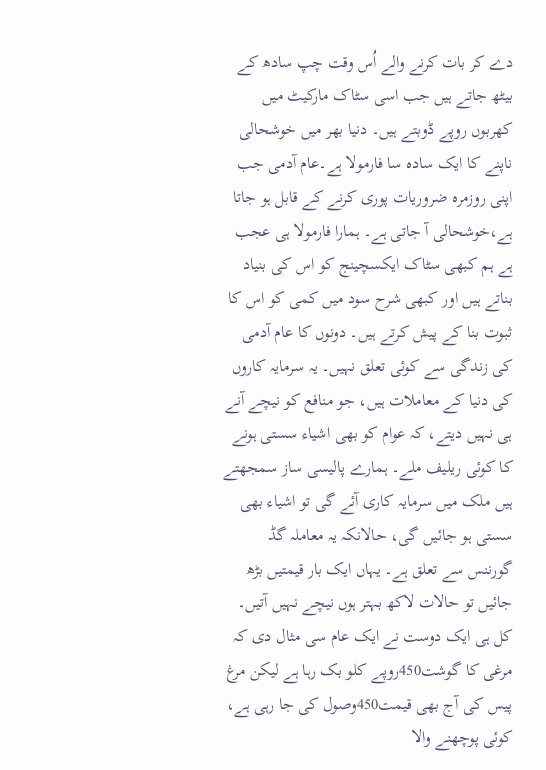دے کر بات کرنے والے اُس وقت چپ سادھ کے بیٹھ جاتے ہیں جب اسی سٹاک مارکیٹ میں کھربوں روپے ڈوبتے ہیں۔ دنیا بھر میں خوشحالی ناپنے کا ایک سادہ سا فارمولا ہے۔عام آدمی جب اپنی روزمرہ ضروریات پوری کرنے کے قابل ہو جاتا ہے،خوشحالی آ جاتی ہے۔ ہمارا فارمولا ہی عجب ہے ہم کبھی سٹاک ایکسچینج کو اس کی بنیاد بناتے ہیں اور کبھی شرح سود میں کمی کو اس کا ثبوت بنا کے پیش کرتے ہیں۔ دونوں کا عام آدمی کی زندگی سے کوئی تعلق نہیں۔ یہ سرمایہ کاروں کی دنیا کے معاملات ہیں، جو منافع کو نیچے آنے ہی نہیں دیتے، کہ عوام کو بھی اشیاء سستی ہونے کا کوئی ریلیف ملے۔ ہمارے پالیسی ساز سمجھتے ہیں ملک میں سرمایہ کاری آئے گی تو اشیاء بھی سستی ہو جائیں گی، حالانکہ یہ معاملہ گڈ گورننس سے تعلق ہے۔ یہاں ایک بار قیمتیں بڑھ جائیں تو حالات لاکھ بہتر ہوں نیچے نہیں آتیں۔ کل ہی ایک دوست نے ایک عام سی مثال دی کہ مرغی کا گوشت450روپے کلو بک رہا ہے لیکن مرغ پیس کی آج بھی قیمت450وصول کی جا رہی ہے، کوئی پوچھنے والا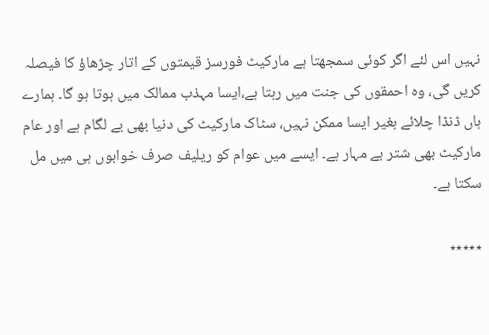نہیں اس لئے اگر کوئی سمجھتا ہے مارکیٹ فورسز قیمتوں کے اتار چڑھاؤ کا فیصلہ کریں گی، وہ احمقوں کی جنت میں رہتا ہے،ایسا مہذب ممالک میں ہوتا ہو گا۔ ہمارے ہاں ڈنڈا چلائے بغیر ایسا ممکن نہیں، سٹاک مارکیٹ کی دنیا بھی بے لگام ہے اور عام مارکیٹ بھی شتر بے مہار ہے۔ ایسے میں عوام کو ریلیف صرف خوابوں ہی میں مل سکتا ہے۔

٭٭٭٭٭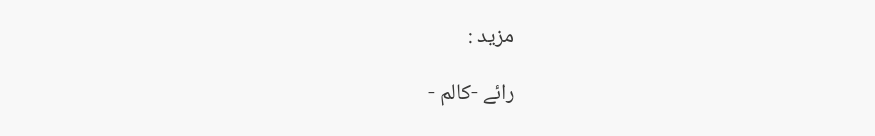مزید :

رائے -کالم -